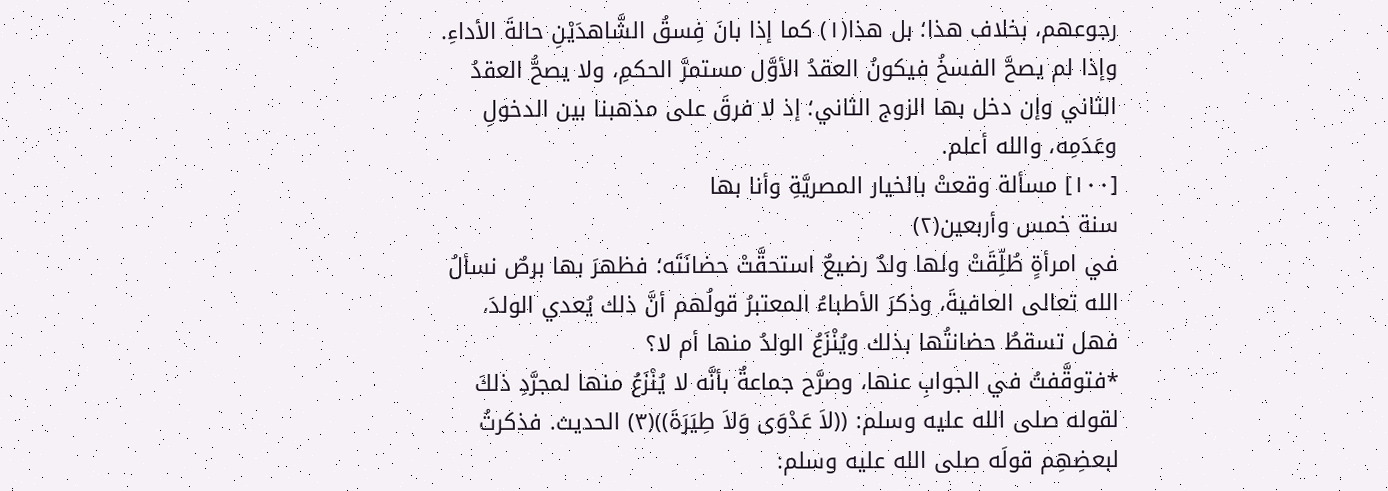رجوعهم، بخلاف هذا؛ بل هذا(١) كما إذا بانَ فِسقُ الشَّاهدَيْنِ حالةَ الأداءِ. وإذا لم يصحَّ الفسخُ فيكونُ العقدُ الأوَّل مستمرَّ الحكمِ، ولا يصحُّ العقدُ الثاني وإن دخل بها الزوج الثاني؛ إذ لا فرقَ على مذهبنا بين الدخولِ وعَدَمِه، والله أعلم.
[١٠٠] مسألة وقعتْ بالخيار المصريَّةِ وأنا بها
سنة خمس وأربعين(٢)
في امرأةٍ طُلِّقَتْ ولها ولدٌ رضيعٌ استحقَّتْ حضانَتَه؛ فظهرَ بها برصٌ نسألُ الله تعالى العافيةَ، وذكرَ الأطباءُ المعتبرُ قولُهم أنَّ ذلك يُعدي الولدَ، فهل تسقطُ حضانتُها بذلك ويُنْزَعُ الولدُ منها أم لا؟
*فتوقَّفتُ في الجوابِ عنها، وصرَّح جماعةٌ بأنَّه لا يُنْزَعُ منها لمجرَّدِ ذلكَ لقوله صلى الله عليه وسلم: ((لاَ عَدْوَى وَلاَ طِيَرَةَ))(٣) الحديث. فذكرتُ لبعضِهِم قولَه صلى الله عليه وسلم: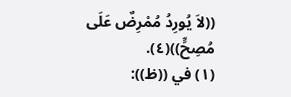((لاَ يُورِدُ مُمْرِضٌ عَلَى مُصِحٍّ))(٤).
(١) في ((ظ)):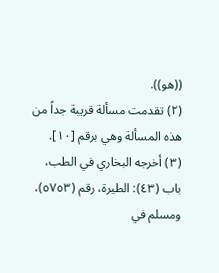((هو)).
(٢) تقدمت مسألة قريبة جداً من هذه المسألة وهي برقم [١٠].
(٣) أخرجه البخاري في الطب، باب (٤٣): الطيرة، رقم (٥٧٥٣)، ومسلم في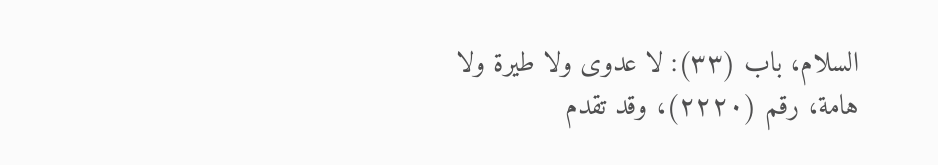السلام، باب (٣٣): لا عدوى ولا طيرة ولا هامة، رقم (٢٢٢٠)، وقد تقدم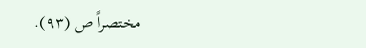مختصراً ص (٩٣).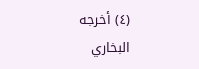(٤) أخرجه البخاري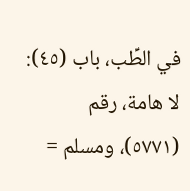في الطِّب، باب (٤٥): لا هامة، رقم (٥٧٧١)، ومسلم =